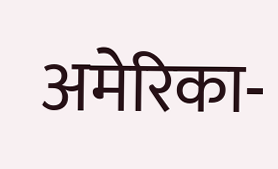अमेरिका-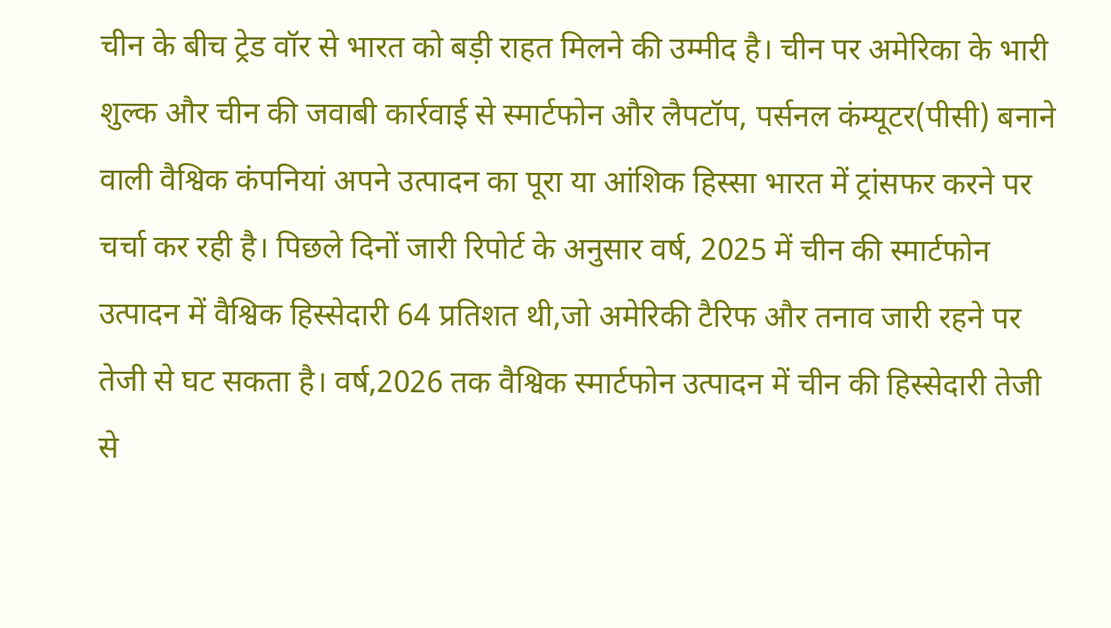चीन के बीच ट्रेड वॉर से भारत को बड़ी राहत मिलने की उम्मीद है। चीन पर अमेरिका के भारी शुल्क और चीन की जवाबी कार्रवाई से स्मार्टफोन और लैपटॉप, पर्सनल कंम्यूटर(पीसी) बनाने वाली वैश्विक कंपनियां अपने उत्पादन का पूरा या आंशिक हिस्सा भारत में ट्रांसफर करने पर चर्चा कर रही है। पिछले दिनों जारी रिपोर्ट के अनुसार वर्ष, 2025 में चीन की स्मार्टफोन उत्पादन में वैश्विक हिस्सेदारी 64 प्रतिशत थी,जो अमेरिकी टैरिफ और तनाव जारी रहने पर तेजी से घट सकता है। वर्ष,2026 तक वैश्विक स्मार्टफोन उत्पादन में चीन की हिस्सेदारी तेजी से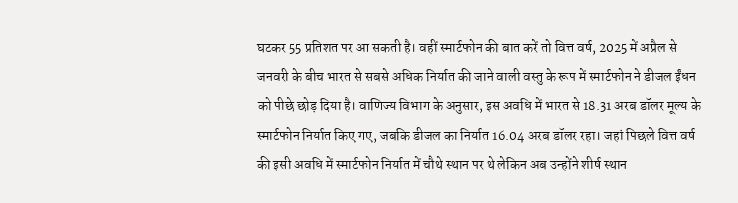घटकर 55 प्रतिशत पर आ सकती है। वहीं स्मार्टफोन की बात करें तो वित्त वर्ष, 2025 में अप्रैल से जनवरी के बीच भारत से सबसे अधिक निर्यात की जाने वाली वस्तु के रूप में स्मार्टफोन ने डीजल ईंधन को पीछे छोड़ दिया है। वाणिज्य विभाग के अनुसार, इस अवधि में भारत से 18.31 अरब डॉलर मूल्य के स्मार्टफोन निर्यात किए गए, जबकि डीजल का निर्यात 16.04 अरब डॉलर रहा। जहां पिछले वित्त वर्ष की इसी अवधि में स्मार्टफोन निर्यात में चौथे स्थान पर थे लेकिन अब उन्होंने शीर्ष स्थान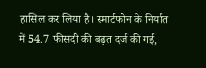हासिल कर लिया है। स्मार्टफोन के निर्यात में 54.7 फीसदी की बढ़त दर्ज की गई,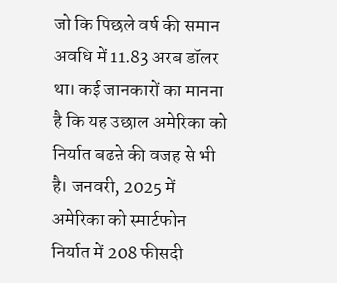जो कि पिछले वर्ष की समान अवधि में 11.83 अरब डॉलर था। कई जानकारों का मानना है कि यह उछाल अमेरिका को निर्यात बढऩे की वजह से भी है। जनवरी, 2025 में अमेरिका को स्मार्टफोन निर्यात में 208 फीसदी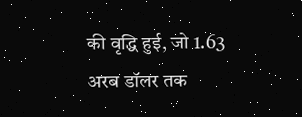की वृद्धि हुई, जो 1.63 अरब डॉलर तक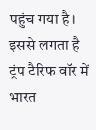पहुंच गया है। इससे लगता है ट्रंप टैरिफ वॉर में भारत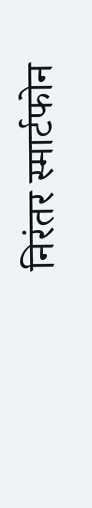निरंतर स्मार्टफोन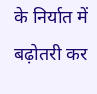के निर्यात में बढ़ोतरी कर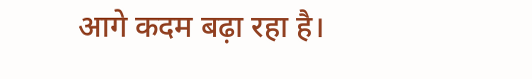आगे कदम बढ़ा रहा है।